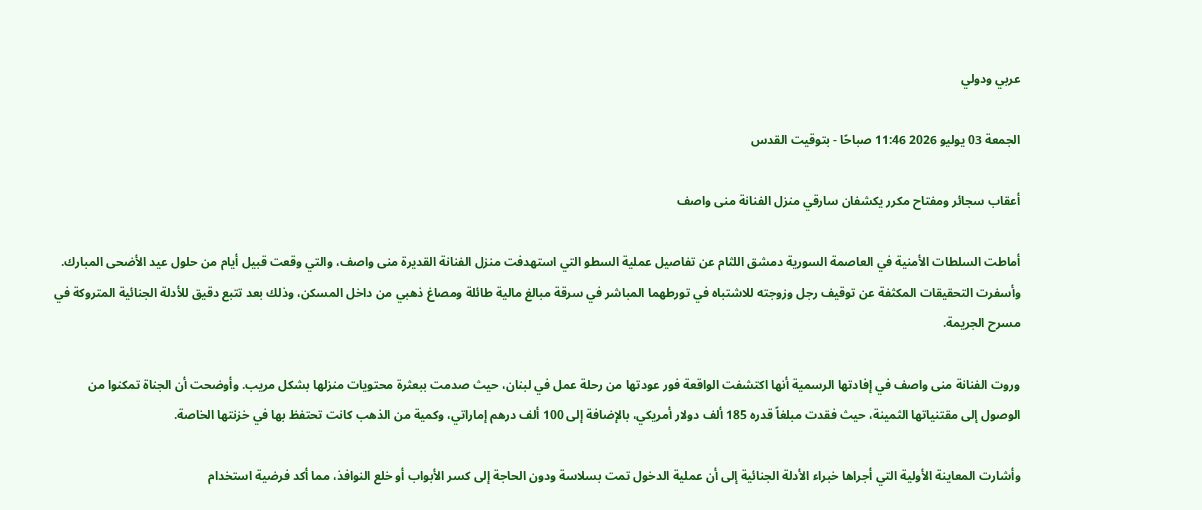عربي ودولي

الجمعة 03 يوليو 2026 11:46 صباحًا - بتوقيت القدس

أعقاب سجائر ومفتاح مكرر يكشفان سارقي منزل الفنانة منى واصف

أماطت السلطات الأمنية في العاصمة السورية دمشق اللثام عن تفاصيل عملية السطو التي استهدفت منزل الفنانة القديرة منى واصف، والتي وقعت قبيل أيام من حلول عيد الأضحى المبارك. وأسفرت التحقيقات المكثفة عن توقيف رجل وزوجته للاشتباه في تورطهما المباشر في سرقة مبالغ مالية طائلة ومصاغ ذهبي من داخل المسكن، وذلك بعد تتبع دقيق للأدلة الجنائية المتروكة في مسرح الجريمة.

وروت الفنانة منى واصف في إفادتها الرسمية أنها اكتشفت الواقعة فور عودتها من رحلة عمل في لبنان، حيث صدمت ببعثرة محتويات منزلها بشكل مريب. وأوضحت أن الجناة تمكنوا من الوصول إلى مقتنياتها الثمينة، حيث فقدت مبلغاً قدره 185 ألف دولار أمريكي، بالإضافة إلى 100 ألف درهم إماراتي، وكمية من الذهب كانت تحتفظ بها في خزنتها الخاصة.

وأشارت المعاينة الأولية التي أجراها خبراء الأدلة الجنائية إلى أن عملية الدخول تمت بسلاسة ودون الحاجة إلى كسر الأبواب أو خلع النوافذ، مما أكد فرضية استخدام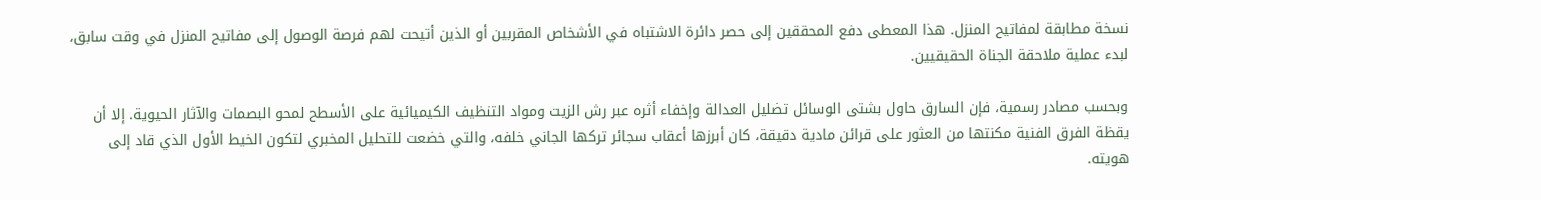نسخة مطابقة لمفاتيح المنزل. هذا المعطى دفع المحققين إلى حصر دائرة الاشتباه في الأشخاص المقربين أو الذين أتيحت لهم فرصة الوصول إلى مفاتيح المنزل في وقت سابق، لبدء عملية ملاحقة الجناة الحقيقيين.

وبحسب مصادر رسمية، فإن السارق حاول بشتى الوسائل تضليل العدالة وإخفاء أثره عبر رش الزيت ومواد التنظيف الكيميائية على الأسطح لمحو البصمات والآثار الحيوية. إلا أن يقظة الفرق الفنية مكنتها من العثور على قرائن مادية دقيقة، كان أبرزها أعقاب سجائر تركها الجاني خلفه، والتي خضعت للتحليل المخبري لتكون الخيط الأول الذي قاد إلى هويته.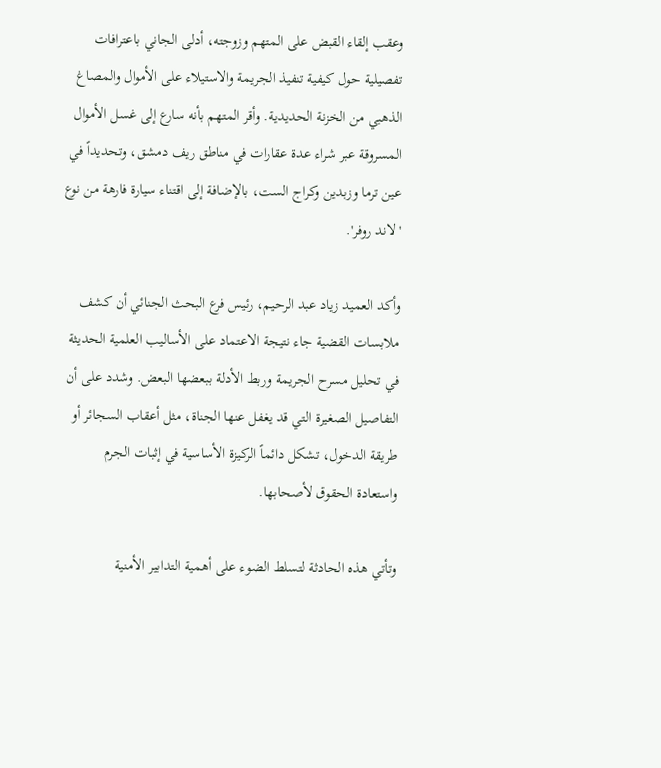وعقب إلقاء القبض على المتهم وزوجته، أدلى الجاني باعترافات تفصيلية حول كيفية تنفيذ الجريمة والاستيلاء على الأموال والمصاغ الذهبي من الخزنة الحديدية. وأقر المتهم بأنه سارع إلى غسل الأموال المسروقة عبر شراء عدة عقارات في مناطق ريف دمشق، وتحديداً في عين ترما وزبدين وكراج الست، بالإضافة إلى اقتناء سيارة فارهة من نوع 'لاند روفر'.

وأكد العميد زياد عبد الرحيم، رئيس فرع البحث الجنائي أن كشف ملابسات القضية جاء نتيجة الاعتماد على الأساليب العلمية الحديثة في تحليل مسرح الجريمة وربط الأدلة ببعضها البعض. وشدد على أن التفاصيل الصغيرة التي قد يغفل عنها الجناة، مثل أعقاب السجائر أو طريقة الدخول، تشكل دائماً الركيزة الأساسية في إثبات الجرم واستعادة الحقوق لأصحابها.

وتأتي هذه الحادثة لتسلط الضوء على أهمية التدابير الأمنية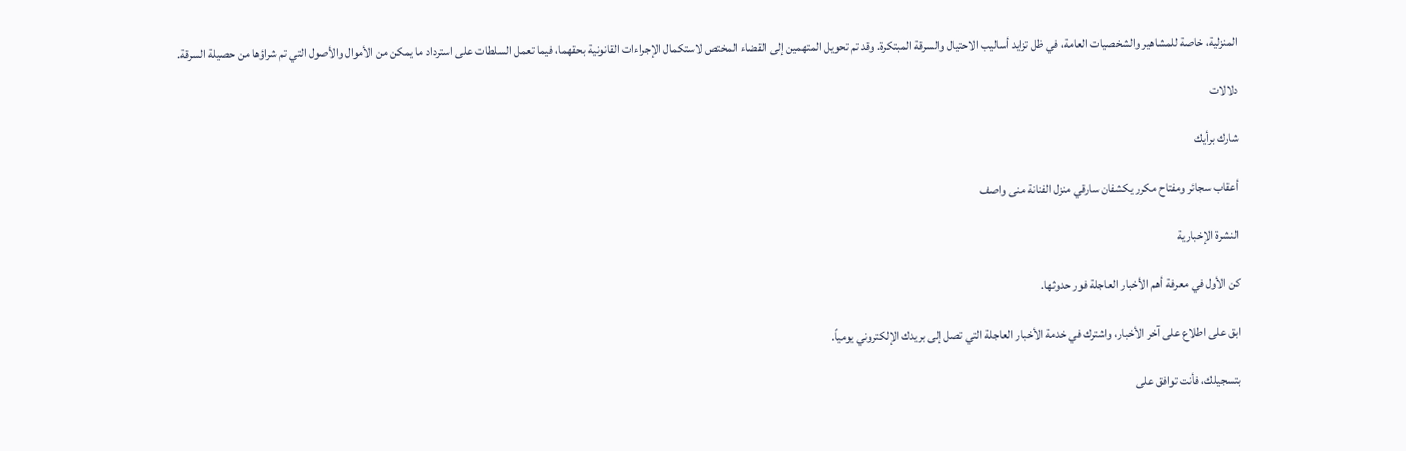المنزلية، خاصة للمشاهير والشخصيات العامة، في ظل تزايد أساليب الاحتيال والسرقة المبتكرة. وقد تم تحويل المتهمين إلى القضاء المختص لاستكمال الإجراءات القانونية بحقهما، فيما تعمل السلطات على استرداد ما يمكن من الأموال والأصول التي تم شراؤها من حصيلة السرقة.

دلالات

شارك برأيك

أعقاب سجائر ومفتاح مكرر يكشفان سارقي منزل الفنانة منى واصف

النشرة الإخبارية

كن الأول في معرفة أهم الأخبار العاجلة فور حدوثها.

ابق على اطلاع على آخر الأخبار، واشترك في خدمة الأخبار العاجلة التي تصل إلى بريدك الإلكتروني يومياً.

بتسجيلك، فأنت توافق على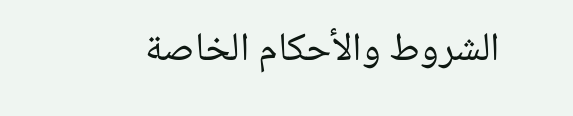الشروط والأحكام الخاصة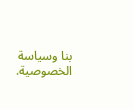بنا وسياسة الخصوصية.